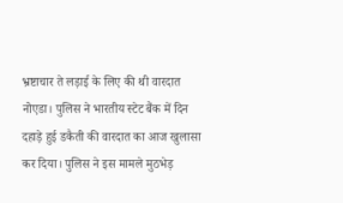भ्रष्टाचार ते लड़ाई के लिए की थी वारदात
नोएडा। पुलिस ने भारतीय स्टेट बैंक में दिन दहाड़े हुई डकैती की वारदात का आज खुलासा कर दिया। पुलिस ने इस मामले मुठभेड़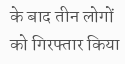के बाद तीन लोगों को गिरफ्तार किया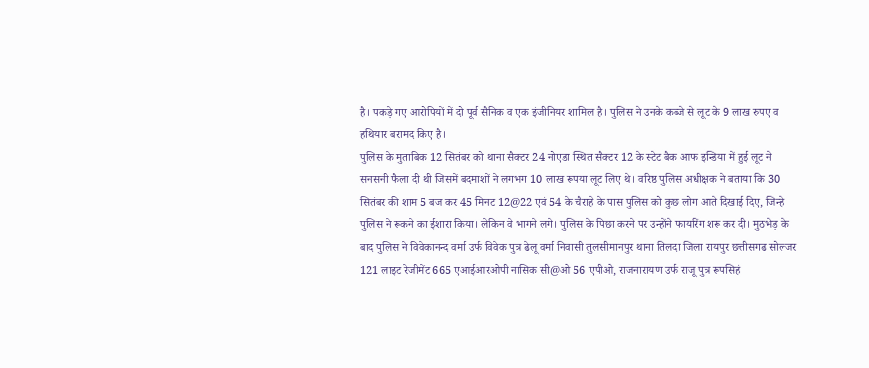है। पकड़े गए आरोपियों में दो पूर्व सैनिक व एक इंजीनियर शामिल है। पुलिस ने उनके कब्जे से लूट के 9 लाख रुपए व हथियार बरामद किए है।
पुलिस के मुताबिक 12 सितंबर को थाना सैक्टर 24 नोएडा स्थित सैक्टर 12 के स्टेट बैक आफ इन्डिया में हुई लूट ने सनसनी फैला दी थी जिसमें बदमाशों ने लगभग 10 लाख रूपया लूट लिए थे। वरिष्ठ पुलिस अधीक्षक ने बताया कि 30 सितंबर की शाम 5 बज कर 45 मिनट 12@22 एवं 54 के चैराहे के पास पुलिस को कुछ लोग आते दिखाई दिए, जिन्हे पुलिस ने रूकने का ईशारा किया। लेकिन वे भागने लगे। पुलिस के पिछा करने पर उन्होंने फायरिंग शरू कर दी। मुठभेड़ के बाद पुलिस ने विवेकानन्द वर्मा उर्फ विवेक पुत्र ढेलू वर्मा निवासी तुलसीमानपुर थाना तिलदा जिला रायपुर छत्तीसगढ सोल्जर 121 लाइट रेजीमेंट 665 एआईआरओपी नासिक सी@ओ 56 एपीओ, राजनारायण उर्फ राजू पुत्र रूपसिहं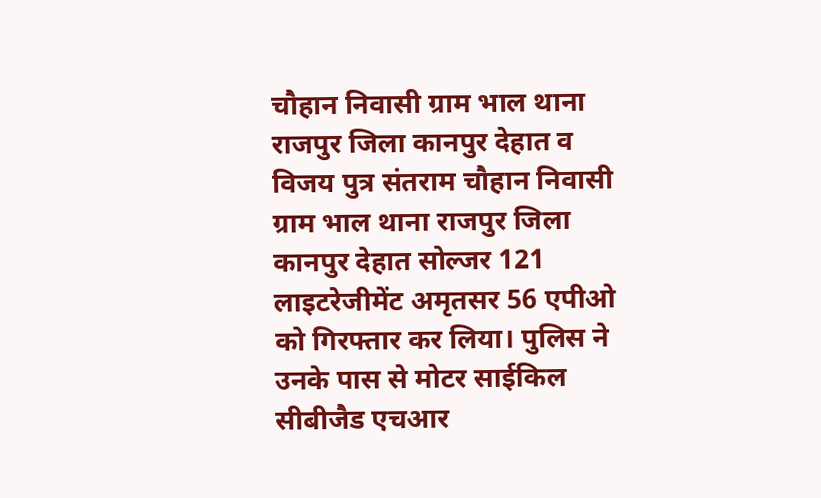चौहान निवासी ग्राम भाल थाना राजपुर जिला कानपुर देहात व विजय पुत्र संतराम चौहान निवासी ग्राम भाल थाना राजपुर जिला कानपुर देहात सोल्जर 121 लाइटरेजीमेंट अमृतसर 56 एपीओ को गिरफ्तार कर लिया। पुलिस ने उनके पास से मोटर साईकिल सीबीजैड एचआर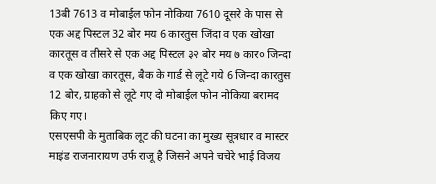13बी 7613 व मोबाईल फोन नोकिया 7610 दूसरे के पास से एक अद्द पिस्टल 32 बोर मय 6 कारतुस जिंदा व एक खोखा कारतूस व तीसरे से एक अद्द पिस्टल ३२ बोर मय ७ कार० जिन्दा व एक खोखा कारतूस, बैक के गार्ड से लूटे गये 6 जिन्दा कारतुस 12 बोर, ग्राहको से लूटे गए दो मोबाईल फोन नोकिया बरामद किए गए।
एसएसपी के मुताबिक लूट की घटना का मुख्य सूत्रधार व मास्टर माइंड राजनारायण उर्फ राजू है जिसने अपने चचेरे भाई विजय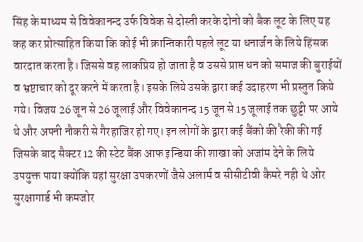सिंह के माध्यम से विवेकानन्द उर्फ विवेक से दोस्ती करके दोनो को बैक लूट के लिए यह कह कर प्रोत्साहित किया कि कोई भी क्रान्तिकारी पहले लूट या धनार्जन के लिये हिंसक वारदात करता है। जिससे वह लाकप्रिय हो जाता है व उससे प्राप्त धन को समाज की बुराईयों व भ्रष्टाचार को दूर करने में करता है। इसके लिये उसके द्वारा कई उदाहरण भी प्रस्तुत किये गये। विजय 26 जून से 26 जूलाई और विवेकानन्द 15 जून से 15 जूलाई तक छुट्टी पर आये थे और अपनी नौकरी से गैरहाजिर हो गए। इन लोगों के द्वारा कई बैंको की रैकी की गई जिसके बाद सैक्टर 12 की स्टेट बैंक आफ इन्डिया की शाखा को अजांम देने के लिये उपयुक्त पाया क्योंकि यहां सुरक्षा उपकरणों जैसे अलार्म व सीसीटीवी कैमरे नही थे ओर सुरक्षागार्ड भी कमजोर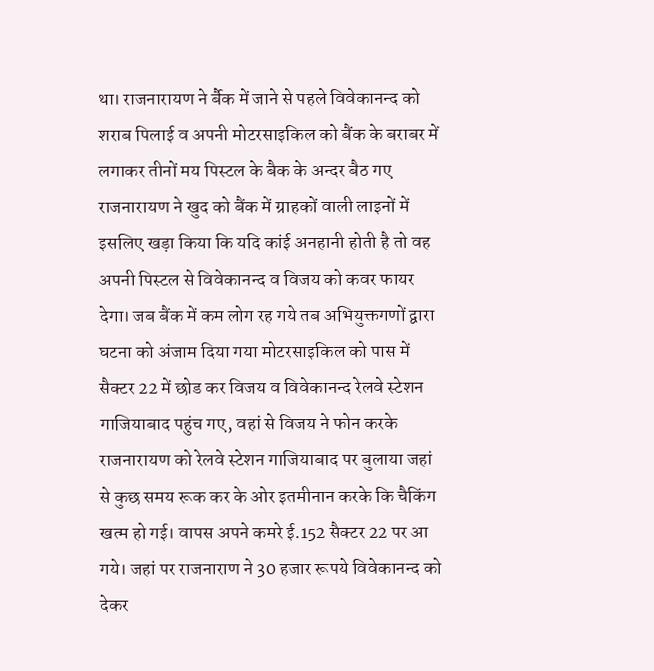था। राजनारायण ने र्बैक में जाने से पहले विवेकानन्द को शराब पिलाई व अपनी मोटरसाइकिल को बैंक के बराबर में लगाकर तीनों मय पिस्टल के बैक के अन्दर बैठ गए राजनारायण ने खुद को बैंक में ग्राहकों वाली लाइनों में इसलिए खड़ा किया कि यदि कांई अनहानी होती है तो वह अपनी पिस्टल से विवेकानन्द व विजय को कवर फायर देगा। जब बैंक में कम लोग रह गये तब अभियुक्तगणों द्वारा घटना को अंजाम दिया गया मोटरसाइकिल को पास में सैक्टर 22 में छोड कर विजय व विवेकानन्द रेलवे स्टेशन गाजियाबाद पहुंच गए, वहां से विजय ने फोन करके राजनारायण को रेलवे स्टेशन गाजियाबाद पर बुलाया जहां से कुछ समय रूक कर के ओर इतमीनान करके कि चैकिंग खत्म हो गई। वापस अपने कमरे ई.152 सैक्टर 22 पर आ गये। जहां पर राजनाराण ने 30 हजार रूपये विवेकानन्द को देकर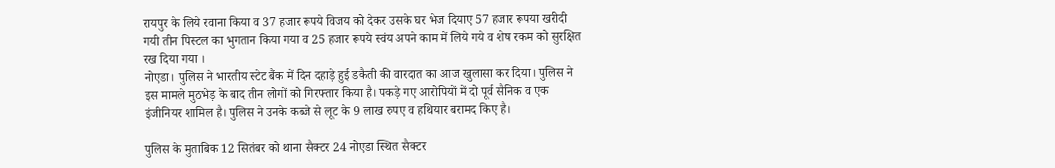रायपुर के लिये रवाना किया व 37 हजार रूपये विजय को देकर उसके घर भेज दियाए 57 हजार रूपया खरीदी गयी तीन पिस्टल का भुगतान किया गया व 25 हजार रूपये स्वंय अपने काम में लिये गये व शेष रकम को सुरक्षित रख दिया गया ।
नोएडा। पुलिस ने भारतीय स्टेट बैंक में दिन दहाड़े हुई डकैती की वारदात का आज खुलासा कर दिया। पुलिस ने इस मामले मुठभेड़ के बाद तीन लोगों को गिरफ्तार किया है। पकड़े गए आरोपियों में दो पूर्व सैनिक व एक इंजीनियर शामिल है। पुलिस ने उनके कब्जे से लूट के 9 लाख रुपए व हथियार बरामद किए है।

पुलिस के मुताबिक 12 सितंबर को थाना सैक्टर 24 नोएडा स्थित सैक्टर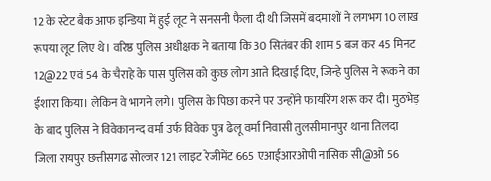12 के स्टेट बैक आफ इन्डिया में हुई लूट ने सनसनी फैला दी थी जिसमें बदमाशों ने लगभग 10 लाख रूपया लूट लिए थे। वरिष्ठ पुलिस अधीक्षक ने बताया कि 30 सितंबर की शाम 5 बज कर 45 मिनट 12@22 एवं 54 के चैराहे के पास पुलिस को कुछ लोग आते दिखाई दिए, जिन्हे पुलिस ने रूकने का ईशारा किया। लेकिन वे भागने लगे। पुलिस के पिछा करने पर उन्होंने फायरिंग शरू कर दी। मुठभेड़ के बाद पुलिस ने विवेकानन्द वर्मा उर्फ विवेक पुत्र ढेलू वर्मा निवासी तुलसीमानपुर थाना तिलदा जिला रायपुर छत्तीसगढ सोल्जर 121 लाइट रेजीमेंट 665 एआईआरओपी नासिक सी@ओ 56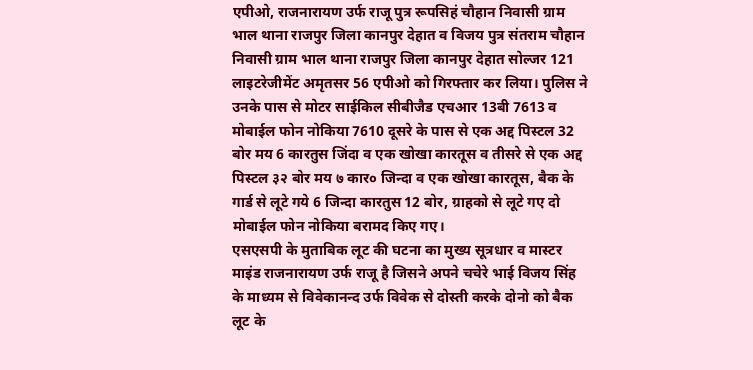एपीओ, राजनारायण उर्फ राजू पुत्र रूपसिहं चौहान निवासी ग्राम भाल थाना राजपुर जिला कानपुर देहात व विजय पुत्र संतराम चौहान निवासी ग्राम भाल थाना राजपुर जिला कानपुर देहात सोल्जर 121 लाइटरेजीमेंट अमृतसर 56 एपीओ को गिरफ्तार कर लिया। पुलिस ने उनके पास से मोटर साईकिल सीबीजैड एचआर 13बी 7613 व मोबाईल फोन नोकिया 7610 दूसरे के पास से एक अद्द पिस्टल 32 बोर मय 6 कारतुस जिंदा व एक खोखा कारतूस व तीसरे से एक अद्द पिस्टल ३२ बोर मय ७ कार० जिन्दा व एक खोखा कारतूस, बैक के गार्ड से लूटे गये 6 जिन्दा कारतुस 12 बोर, ग्राहको से लूटे गए दो मोबाईल फोन नोकिया बरामद किए गए।
एसएसपी के मुताबिक लूट की घटना का मुख्य सूत्रधार व मास्टर माइंड राजनारायण उर्फ राजू है जिसने अपने चचेरे भाई विजय सिंह के माध्यम से विवेकानन्द उर्फ विवेक से दोस्ती करके दोनो को बैक लूट के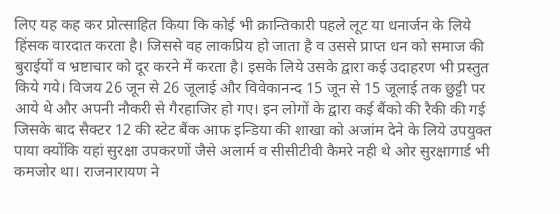लिए यह कह कर प्रोत्साहित किया कि कोई भी क्रान्तिकारी पहले लूट या धनार्जन के लिये हिंसक वारदात करता है। जिससे वह लाकप्रिय हो जाता है व उससे प्राप्त धन को समाज की बुराईयों व भ्रष्टाचार को दूर करने में करता है। इसके लिये उसके द्वारा कई उदाहरण भी प्रस्तुत किये गये। विजय 26 जून से 26 जूलाई और विवेकानन्द 15 जून से 15 जूलाई तक छुट्टी पर आये थे और अपनी नौकरी से गैरहाजिर हो गए। इन लोगों के द्वारा कई बैंको की रैकी की गई जिसके बाद सैक्टर 12 की स्टेट बैंक आफ इन्डिया की शाखा को अजांम देने के लिये उपयुक्त पाया क्योंकि यहां सुरक्षा उपकरणों जैसे अलार्म व सीसीटीवी कैमरे नही थे ओर सुरक्षागार्ड भी कमजोर था। राजनारायण ने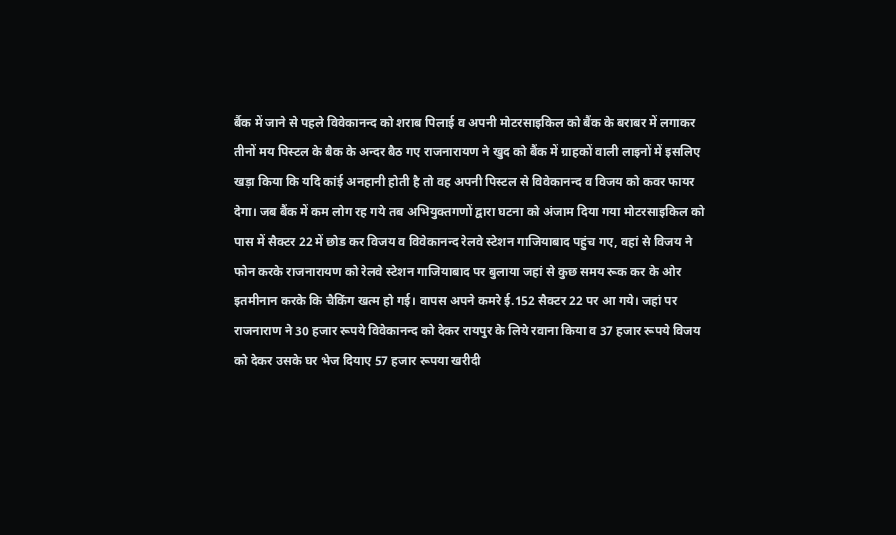र्बैक में जाने से पहले विवेकानन्द को शराब पिलाई व अपनी मोटरसाइकिल को बैंक के बराबर में लगाकर तीनों मय पिस्टल के बैक के अन्दर बैठ गए राजनारायण ने खुद को बैंक में ग्राहकों वाली लाइनों में इसलिए खड़ा किया कि यदि कांई अनहानी होती है तो वह अपनी पिस्टल से विवेकानन्द व विजय को कवर फायर देगा। जब बैंक में कम लोग रह गये तब अभियुक्तगणों द्वारा घटना को अंजाम दिया गया मोटरसाइकिल को पास में सैक्टर 22 में छोड कर विजय व विवेकानन्द रेलवे स्टेशन गाजियाबाद पहुंच गए, वहां से विजय ने फोन करके राजनारायण को रेलवे स्टेशन गाजियाबाद पर बुलाया जहां से कुछ समय रूक कर के ओर इतमीनान करके कि चैकिंग खत्म हो गई। वापस अपने कमरे ई.152 सैक्टर 22 पर आ गये। जहां पर राजनाराण ने 30 हजार रूपये विवेकानन्द को देकर रायपुर के लिये रवाना किया व 37 हजार रूपये विजय को देकर उसके घर भेज दियाए 57 हजार रूपया खरीदी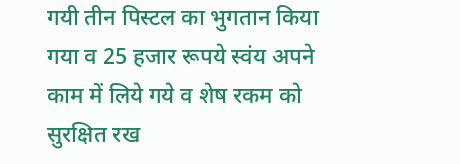गयी तीन पिस्टल का भुगतान किया गया व 25 हजार रूपये स्वंय अपने काम में लिये गये व शेष रकम को सुरक्षित रख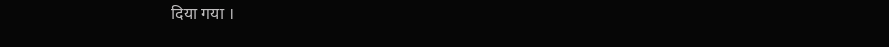दिया गया ।